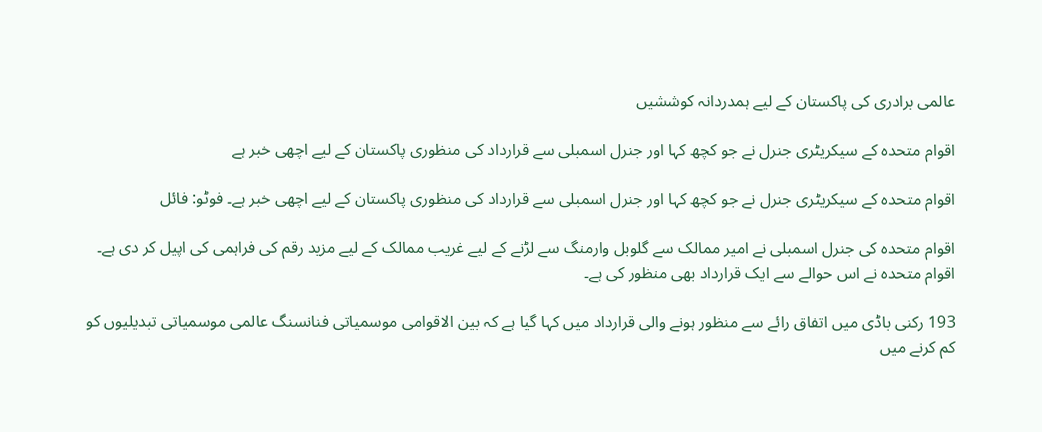عالمی برادری کی پاکستان کے لیے ہمدردانہ کوششیں

اقوام متحدہ کے سیکریٹری جنرل نے جو کچھ کہا اور جنرل اسمبلی سے قرارداد کی منظوری پاکستان کے لیے اچھی خبر ہے

اقوام متحدہ کے سیکریٹری جنرل نے جو کچھ کہا اور جنرل اسمبلی سے قرارداد کی منظوری پاکستان کے لیے اچھی خبر ہے۔ فوٹو: فائل

اقوام متحدہ کی جنرل اسمبلی نے امیر ممالک سے گلوبل وارمنگ سے لڑنے کے لیے غریب ممالک کے لیے مزید رقم کی فراہمی کی اپیل کر دی ہے۔ اقوام متحدہ نے اس حوالے سے ایک قرارداد بھی منظور کی ہے۔

193 رکنی باڈی میں اتفاق رائے سے منظور ہونے والی قرارداد میں کہا گیا ہے کہ بین الاقوامی موسمیاتی فنانسنگ عالمی موسمیاتی تبدیلیوں کو کم کرنے میں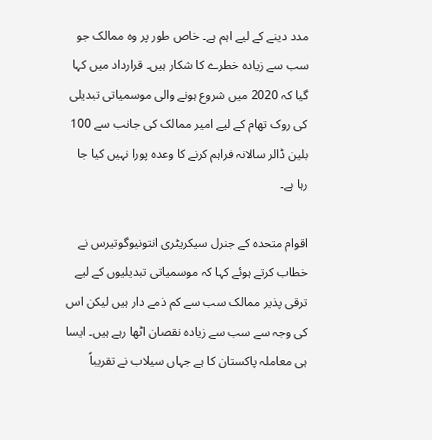مدد دینے کے لیے اہم ہے۔ خاص طور پر وہ ممالک جو سب سے زیادہ خطرے کا شکار ہیں۔ قرارداد میں کہا گیا کہ 2020 میں شروع ہونے والی موسمیاتی تبدیلی کی روک تھام کے لیے امیر ممالک کی جانب سے 100 بلین ڈالر سالانہ فراہم کرنے کا وعدہ پورا نہیں کیا جا رہا ہے۔

اقوام متحدہ کے جنرل سیکریٹری انتونیوگوتیرس نے خطاب کرتے ہوئے کہا کہ موسمیاتی تبدیلیوں کے لیے ترقی پذیر ممالک سب سے کم ذمے دار ہیں لیکن اس کی وجہ سے سب سے زیادہ نقصان اٹھا رہے ہیں۔ ایسا ہی معاملہ پاکستان کا ہے جہاں سیلاب نے تقریباً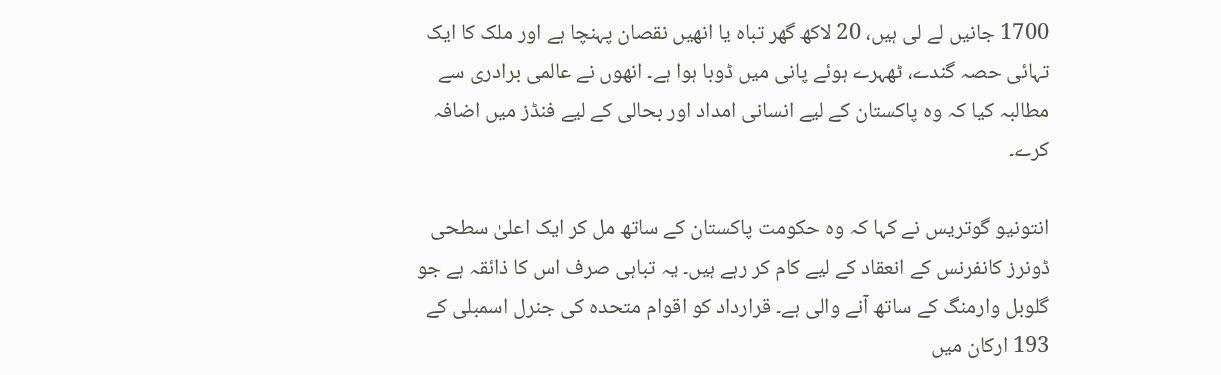1700 جانیں لے لی ہیں، 20 لاکھ گھر تباہ یا انھیں نقصان پہنچا ہے اور ملک کا ایک تہائی حصہ گندے، ٹھہرے ہوئے پانی میں ڈوبا ہوا ہے۔ انھوں نے عالمی برادری سے مطالبہ کیا کہ وہ پاکستان کے لیے انسانی امداد اور بحالی کے لیے فنڈز میں اضافہ کرے۔

انتونیو گوتریس نے کہا کہ وہ حکومت پاکستان کے ساتھ مل کر ایک اعلیٰ سطحی ڈونرز کانفرنس کے انعقاد کے لیے کام کر رہے ہیں۔ یہ تباہی صرف اس کا ذائقہ ہے جو گلوبل وارمنگ کے ساتھ آنے والی ہے۔ قرارداد کو اقوام متحدہ کی جنرل اسمبلی کے 193 ارکان میں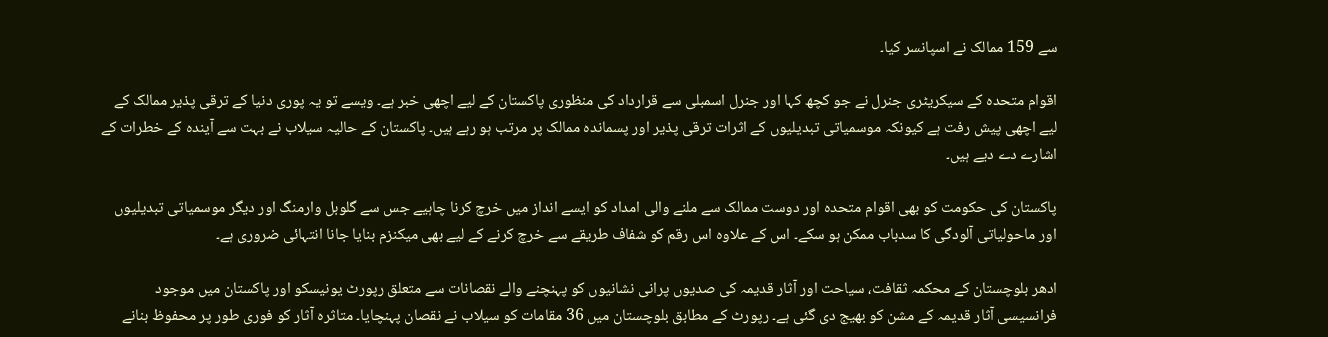سے 159 ممالک نے اسپانسر کیا۔

اقوام متحدہ کے سیکریٹری جنرل نے جو کچھ کہا اور جنرل اسمبلی سے قرارداد کی منظوری پاکستان کے لیے اچھی خبر ہے۔ ویسے تو یہ پوری دنیا کے ترقی پذیر ممالک کے لیے اچھی پیش رفت ہے کیونکہ موسمیاتی تبدیلیوں کے اثرات ترقی پذیر اور پسماندہ ممالک پر مرتب ہو رہے ہیں۔ پاکستان کے حالیہ سیلاب نے بہت سے آیندہ کے خطرات کے اشارے دے دیے ہیں۔

پاکستان کی حکومت کو بھی اقوام متحدہ اور دوست ممالک سے ملنے والی امداد کو ایسے انداز میں خرچ کرنا چاہیے جس سے گلوبل وارمنگ اور دیگر موسمیاتی تبدیلیوں اور ماحولیاتی آلودگی کا سدباب ممکن ہو سکے۔ اس کے علاوہ اس رقم کو شفاف طریقے سے خرچ کرنے کے لیے بھی میکنزم بنایا جانا انتہائی ضروری ہے۔

ادھر بلوچستان کے محکمہ ثقافت، سیاحت اور آثار قدیمہ کی صدیوں پرانی نشانیوں کو پہنچنے والے نقصانات سے متعلق رپورٹ یونیسکو اور پاکستان میں موجود فرانسیسی آثار قدیمہ کے مشن کو بھیج دی گئی ہے۔ رپورٹ کے مطابق بلوچستان میں 36 مقامات کو سیلاب نے نقصان پہنچایا۔ متاثرہ آثار کو فوری طور پر محفوظ بنانے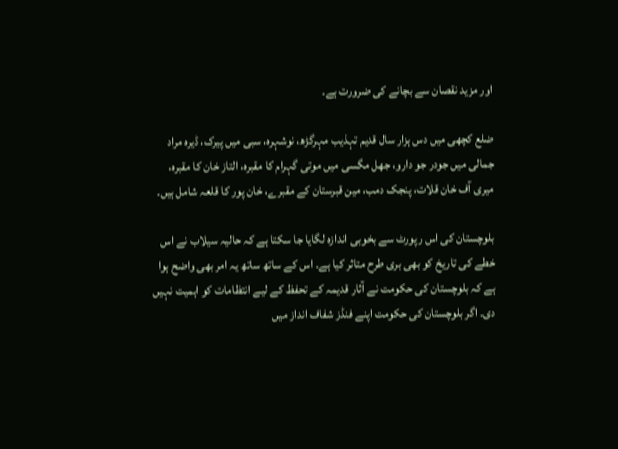اور مزید نقصان سے بچانے کی ضرورت ہے۔

ضلع کچھی میں دس ہزار سال قدیم تہذیب مہرگڑھ، نوشہرہ، سبی میں پیرک، ڈیرہ مراد جمالی میں جودر جو دارو، جھل مگسی میں موتی گہرام کا مقبرہ، التاز خان کا مقبرہ، میری آف خان قلات، پنجک دمب، مین قبرستان کے مقبرے، خان پور کا قلعہ شامل ہیں۔

بلوچستان کی اس رپورٹ سے بخوبی اندازہ لگایا جا سکتا ہے کہ حالیہ سیلاب نے اس خطے کی تاریخ کو بھی بری طرح متاثر کیا ہے۔ اس کے ساتھ ساتھ یہ امر بھی واضح ہوا ہے کہ بلوچستان کی حکومت نے آثار قدیمہ کے تحفظ کے لیے انتظامات کو اہمیت نہیں دی۔ اگر بلوچستان کی حکومت اپنے فنڈز شفاف انداز میں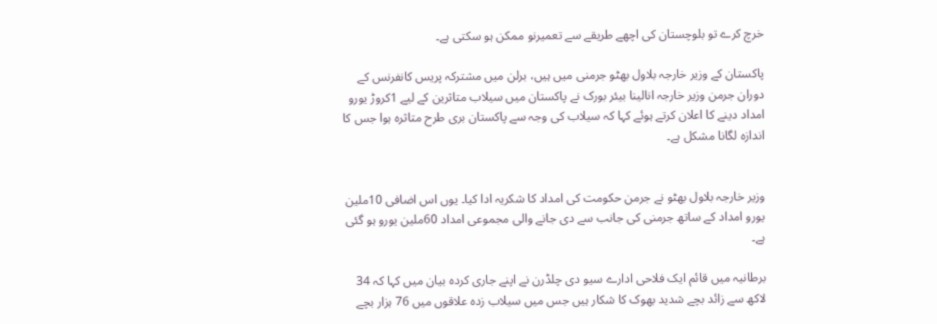خرچ کرے تو بلوچستان کی اچھے طریقے سے تعمیرنو ممکن ہو سکتی ہے۔

پاکستان کے وزیر خارجہ بلاول بھٹو جرمنی میں ہیں، برلن میں مشترکہ پریس کانفرنس کے دوران جرمن وزیر خارجہ انالینا بیئر بورک نے پاکستان میں سیلاب متاثرین کے لیے 1کروڑ یورو امداد دینے کا اعلان کرتے ہوئے کہا کہ سیلاب کی وجہ سے پاکستان بری طرح متاثرہ ہوا جس کا اندازہ لگانا مشکل ہے۔


وزیر خارجہ بلاول بھٹو نے جرمن حکومت کی امداد کا شکریہ ادا کیا۔ یوں اس اضافی 10ملین یورو امداد کے ساتھ جرمنی کی جانب سے دی جانے والی مجموعی امداد 60ملین یورو ہو گئی ہے۔

برطانیہ میں قائم ایک فلاحی ادارے سیو دی چلڈرن نے اپنے جاری کردہ بیان میں کہا کہ 34 لاکھ سے زائد بچے شدید بھوک کا شکار ہیں جس میں سیلاب زدہ علاقوں میں 76 ہزار بچے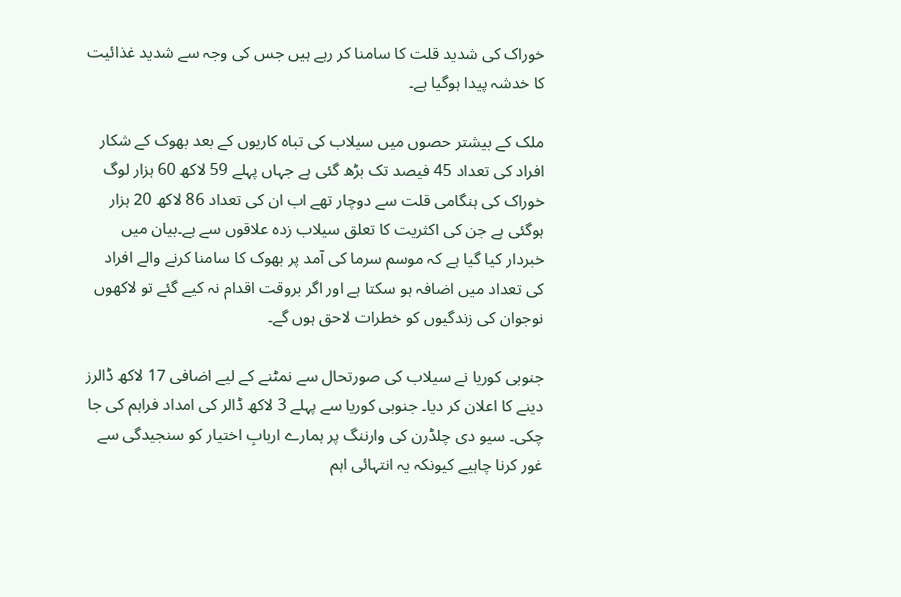خوراک کی شدید قلت کا سامنا کر رہے ہیں جس کی وجہ سے شدید غذائیت کا خدشہ پیدا ہوگیا ہے۔

ملک کے بیشتر حصوں میں سیلاب کی تباہ کاریوں کے بعد بھوک کے شکار افراد کی تعداد 45 فیصد تک بڑھ گئی ہے جہاں پہلے 59 لاکھ 60 ہزار لوگ خوراک کی ہنگامی قلت سے دوچار تھے اب ان کی تعداد 86 لاکھ 20 ہزار ہوگئی ہے جن کی اکثریت کا تعلق سیلاب زدہ علاقوں سے ہے۔بیان میں خبردار کیا گیا ہے کہ موسم سرما کی آمد پر بھوک کا سامنا کرنے والے افراد کی تعداد میں اضافہ ہو سکتا ہے اور اگر بروقت اقدام نہ کیے گئے تو لاکھوں نوجوان کی زندگیوں کو خطرات لاحق ہوں گے۔

جنوبی کوریا نے سیلاب کی صورتحال سے نمٹنے کے لیے اضافی 17 لاکھ ڈالرز دینے کا اعلان کر دیا۔ جنوبی کوریا سے پہلے 3 لاکھ ڈالر کی امداد فراہم کی جا چکی۔ سیو دی چلڈرن کی وارننگ پر ہمارے اربابِ اختیار کو سنجیدگی سے غور کرنا چاہیے کیونکہ یہ انتہائی اہم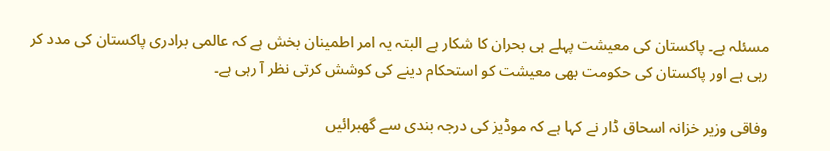مسئلہ ہے۔ پاکستان کی معیشت پہلے ہی بحران کا شکار ہے البتہ یہ امر اطمینان بخش ہے کہ عالمی برادری پاکستان کی مدد کر رہی ہے اور پاکستان کی حکومت بھی معیشت کو استحکام دینے کی کوشش کرتی نظر آ رہی ہے۔

وفاقی وزیر خزانہ اسحاق ڈار نے کہا ہے کہ موڈیز کی درجہ بندی سے گھبرائیں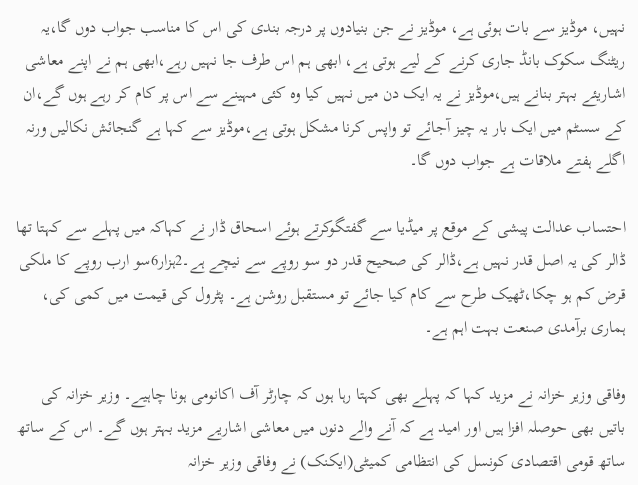نہیں، موڈیز سے بات ہوئی ہے، موڈیز نے جن بنیادوں پر درجہ بندی کی اس کا مناسب جواب دوں گا،یہ ریٹنگ سکوک بانڈ جاری کرنے کے لیے ہوتی ہے، ابھی ہم اس طرف جا نہیں رہے،ابھی ہم نے اپنے معاشی اشاریئے بہتر بنانے ہیں،موڈیز نے یہ ایک دن میں نہیں کیا وہ کئی مہینے سے اس پر کام کر رہے ہوں گے،ان کے سسٹم میں ایک بار یہ چیز آجائے تو واپس کرنا مشکل ہوتی ہے،موڈیز سے کہا ہے گنجائش نکالیں ورنہ اگلے ہفتے ملاقات ہے جواب دوں گا۔

احتساب عدالت پیشی کے موقع پر میڈیا سے گفتگوکرتے ہوئے اسحاق ڈار نے کہاکہ میں پہلے سے کہتا تھا ڈالر کی یہ اصل قدر نہیں ہے،ڈالر کی صحیح قدر دو سو روپے سے نیچے ہے۔2ہزار6سو ارب روپے کا ملکی قرض کم ہو چکا،ٹھیک طرح سے کام کیا جائے تو مستقبل روشن ہے۔ پٹرول کی قیمت میں کمی کی، ہماری برآمدی صنعت بہت اہم ہے۔

وفاقی وزیر خزانہ نے مزید کہا کہ پہلے بھی کہتا رہا ہوں کہ چارٹر آف اکانومی ہونا چاہیے۔ وزیر خزانہ کی باتیں بھی حوصلہ افزا ہیں اور امید ہے کہ آنے والے دنوں میں معاشی اشاریے مزید بہتر ہوں گے۔ اس کے ساتھ ساتھ قومی اقتصادی کونسل کی انتظامی کمیٹی(ایکنک) نے وفاقی وزیر خزانہ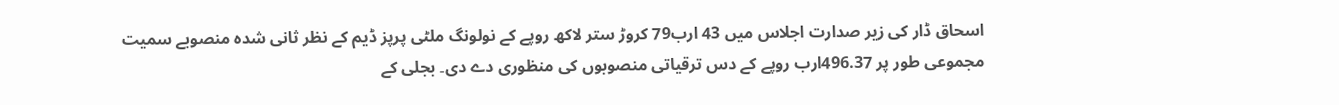اسحاق ڈار کی زیر صدارت اجلاس میں 43 ارب79 کروڑ ستر لاکھ روپے کے نولونگ ملٹی پرپز ڈیم کے نظر ثانی شدہ منصوبے سمیت مجموعی طور پر 496.37ارب روپے کے دس ترقیاتی منصوبوں کی منظوری دے دی۔ بجلی کے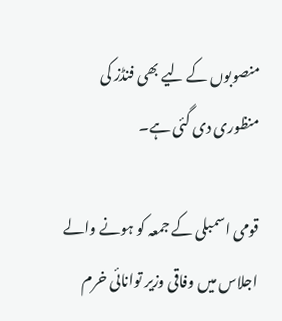منصوبوں کے لیے بھی فنڈز کی منظوری دی گئی ہے۔

قومی اسمبلی کے جمعہ کو ہونے والے اجلاس میں وفاقی وزیر توانائی خرم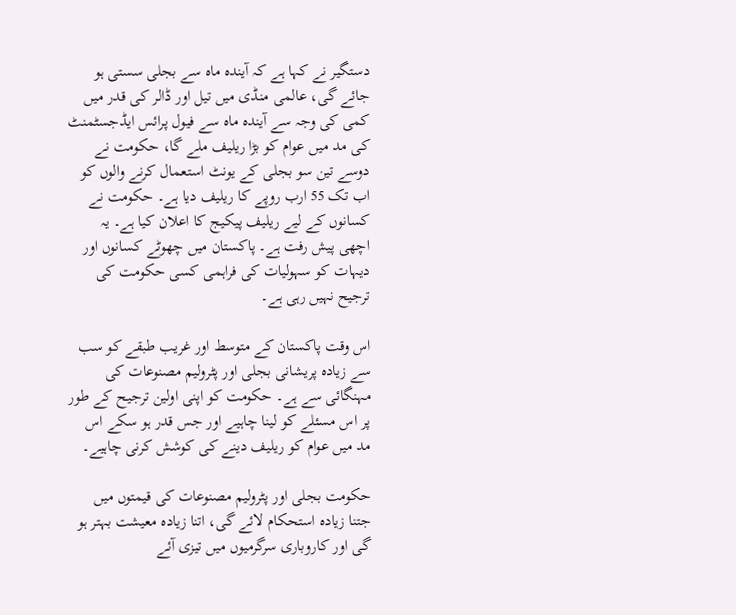دستگیر نے کہا ہے کہ آیندہ ماہ سے بجلی سستی ہو جائے گی، عالمی منڈی میں تیل اور ڈالر کی قدر میں کمی کی وجہ سے آیندہ ماہ سے فیول پرائس ایڈجسٹمنٹ کی مد میں عوام کو بڑا ریلیف ملے گا، حکومت نے دوسے تین سو بجلی کے یونٹ استعمال کرنے والوں کو اب تک 55 ارب روپے کا ریلیف دیا ہے۔ حکومت نے کسانوں کے لیے ریلیف پیکیج کا اعلان کیا ہے۔ یہ اچھی پیش رفت ہے۔ پاکستان میں چھوٹے کسانوں اور دیہات کو سہولیات کی فراہمی کسی حکومت کی ترجیح نہیں رہی ہے۔

اس وقت پاکستان کے متوسط اور غریب طبقے کو سب سے زیادہ پریشانی بجلی اور پٹرولیم مصنوعات کی مہنگائی سے ہے۔ حکومت کو اپنی اولین ترجیح کے طور پر اس مسئلے کو لینا چاہیے اور جس قدر ہو سکے اس مد میں عوام کو ریلیف دینے کی کوشش کرنی چاہیے۔

حکومت بجلی اور پٹرولیم مصنوعات کی قیمتوں میں جتنا زیادہ استحکام لائے گی، اتنا زیادہ معیشت بہتر ہو گی اور کاروباری سرگرمیوں میں تیزی آئے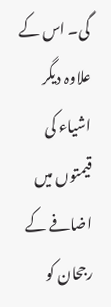گی۔ اس کے علاوہ دیگر اشیاء کی قیمتوں میں اضافے کے رجحان کو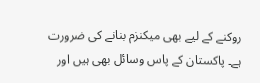روکنے کے لیے بھی میکنزم بنانے کی ضرورت ہے۔ پاکستان کے پاس وسائل بھی ہیں اور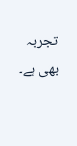تجربہ بھی ہے۔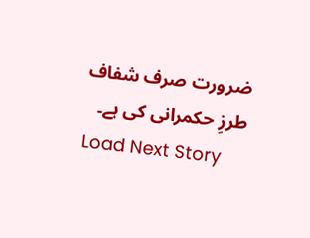ضرورت صرف شفاف طرزِ حکمرانی کی ہے۔
Load Next Story